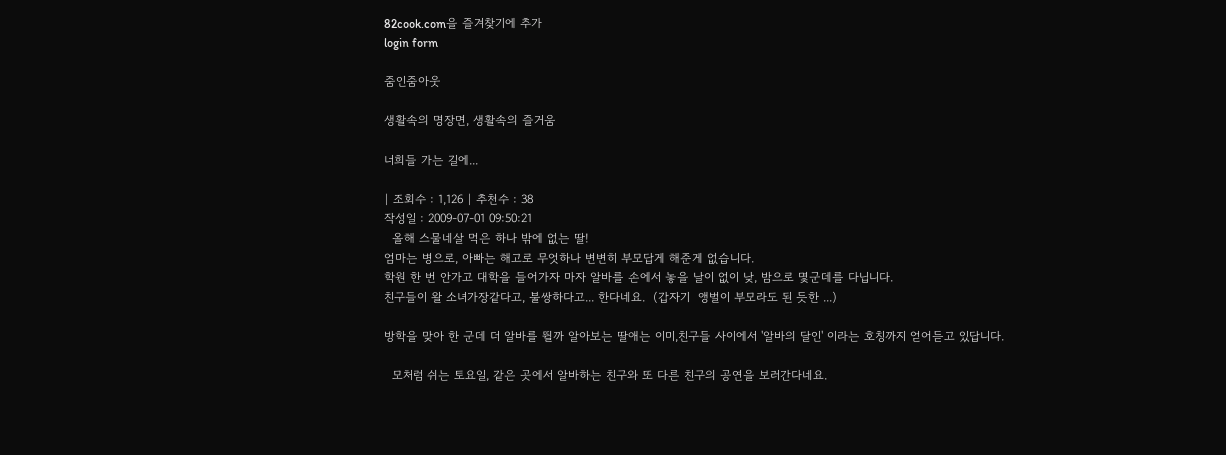82cook.com을 즐겨찾기에 추가
login form

줌인줌아웃

생활속의 명장면, 생활속의 즐거움

너희들 가는 길에...

| 조회수 : 1,126 | 추천수 : 38
작성일 : 2009-07-01 09:50:21
  올해 스물네살 먹은 하나 밖에 없는 딸!
엄마는 병으로, 아빠는 해고로 무엇하나 변변히 부모답게 해준게 없습니다.
학원 한 번 안가고 대학을 들어가자 마자 알바를 손에서 놓을 날이 없이 낮, 밤으로 몇군데를 다닙니다.
친구들이 왈 소녀가장같다고, 불쌍하다고... 한다네요.  (갑자기  앵벌이 부모라도 된 듯한 ...)

방학을 맞아 한 군데 더 알바를 뛸까 알아보는 딸애는 이미,친구들 사이에서 '알바의 달인' 이라는 호칭까지 얻어듣고 있답니다.

  모처럼 쉬는 토요일, 같은 곳에서 알바하는 친구와 또 다른 친구의 공연을 보러간다네요.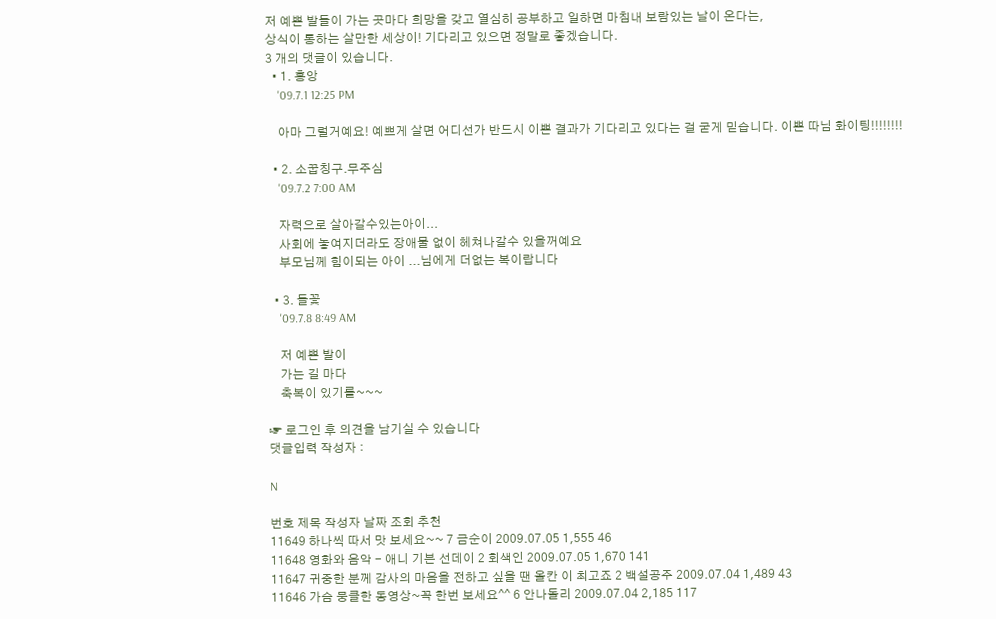저 예쁜 발들이 가는 곳마다 희망을 갖고 열심히 공부하고 일하면 마침내 보람있는 날이 온다는,
상식이 통하는 살만한 세상이! 기다리고 있으면 정말로 좋겠습니다.
3 개의 댓글이 있습니다.
  • 1. 홍앙
    '09.7.1 12:25 PM

    아마 그럴거예요! 예쁘게 살면 어디선가 반드시 이쁜 결과가 기다리고 있다는 걸 굳게 믿습니다. 이쁜 따님 화이팅!!!!!!!!

  • 2. 소꿉칭구.무주심
    '09.7.2 7:00 AM

    자력으로 살아갈수있는아이...
    사회에 놓여지더라도 장애물 없이 헤쳐나갈수 있을꺼예요
    부모님께 힘이되는 아이 ...님에게 더없는 복이랍니다

  • 3. 들꽃
    '09.7.8 8:49 AM

    저 예쁜 발이
    가는 길 마다
    축복이 있기를~~~

☞ 로그인 후 의견을 남기실 수 있습니다
댓글입력 작성자 :

N

번호 제목 작성자 날짜 조회 추천
11649 하나씩 따서 맛 보세요~~ 7 금순이 2009.07.05 1,555 46
11648 영화와 음악 - 애니 기븐 선데이 2 회색인 2009.07.05 1,670 141
11647 귀중한 분께 감사의 마음을 전하고 싶을 땐 올칸 이 최고죠 2 백설공주 2009.07.04 1,489 43
11646 가슴 뭉클한 동영상~꼭 한번 보세요^^ 6 안나돌리 2009.07.04 2,185 117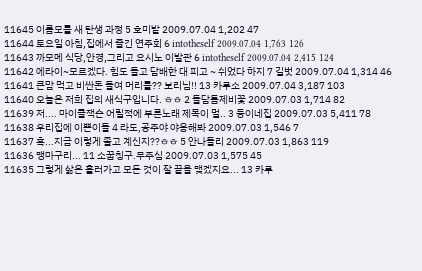11645 이름모를 새 탄생 과정 5 호미밭 2009.07.04 1,202 47
11644 토요일 아침,집에서 즐긴 연주회 6 intotheself 2009.07.04 1,763 126
11643 까모메 식당,안경,그리고 요시노 이발관 6 intotheself 2009.07.04 2,415 124
11642 에라이~모르겠다. 힘도 들고 담배한 대 피고 ~ 쉬었다 하지 7 길벗 2009.07.04 1,314 46
11641 큰맘 먹고 비싼돈 들여 머리를?? 보리님!! 13 카루소 2009.07.04 3,187 103
11640 오늘은 저희 집의 새식구입니다. ㅎㅎ 2 돌담틈제비꽃 2009.07.03 1,714 82
11639 저.... 마이클잭슨 어릴적에 부른노래 제목이 멀.. 3 둥이네집 2009.07.03 5,411 78
11638 우리집에 이쁜이들 4 라도,공주야 야옹해봐 2009.07.03 1,546 7
11637 혹...지금 이렇게 졸고 계신지??ㅎㅎ 5 안나돌리 2009.07.03 1,863 119
11636 맹마구리... 11 소꿉칭구.무주심 2009.07.03 1,575 45
11635 그렇게 삶은 흘러가고 모든 것이 잘 끝을 맺겠지요... 13 카루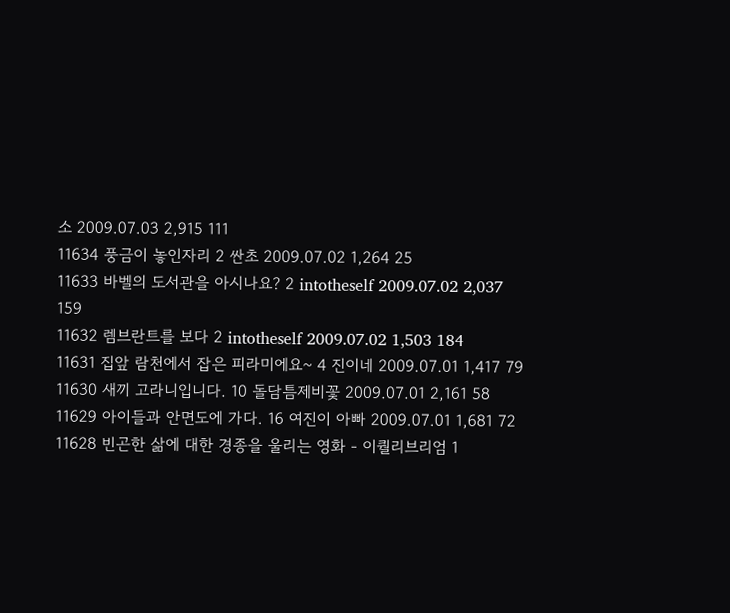소 2009.07.03 2,915 111
11634 풍금이 놓인자리 2 싼초 2009.07.02 1,264 25
11633 바벨의 도서관을 아시나요? 2 intotheself 2009.07.02 2,037 159
11632 렘브란트를 보다 2 intotheself 2009.07.02 1,503 184
11631 집앞 람천에서 잡은 피라미에요~ 4 진이네 2009.07.01 1,417 79
11630 새끼 고라니입니다. 10 돌담틈제비꽃 2009.07.01 2,161 58
11629 아이들과 안면도에 가다. 16 여진이 아빠 2009.07.01 1,681 72
11628 빈곤한 삶에 대한 경종을 울리는 영화 - 이퀄리브리엄 1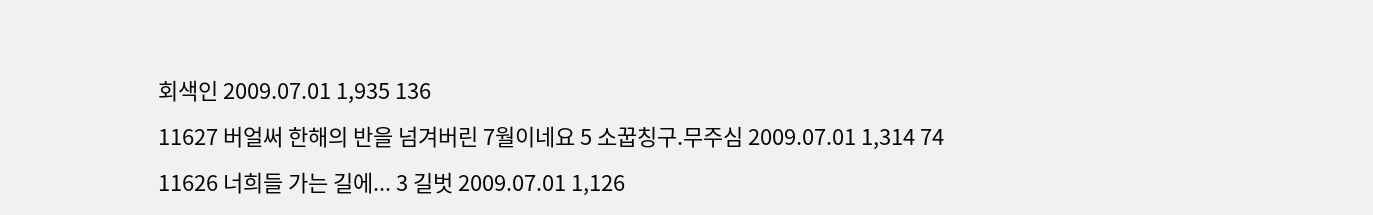회색인 2009.07.01 1,935 136
11627 버얼써 한해의 반을 넘겨버린 7월이네요 5 소꿉칭구.무주심 2009.07.01 1,314 74
11626 너희들 가는 길에... 3 길벗 2009.07.01 1,126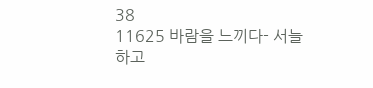38
11625 바람을 느끼다- 서늘하고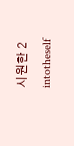시원한 2 intotheself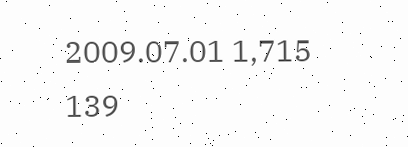2009.07.01 1,715 139